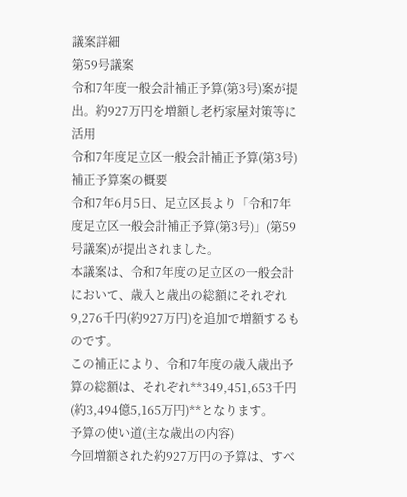議案詳細
第59号議案
令和7年度一般会計補正予算(第3号)案が提出。約927万円を増額し老朽家屋対策等に活用
令和7年度足立区一般会計補正予算(第3号)
補正予算案の概要
令和7年6月5日、足立区長より「令和7年度足立区一般会計補正予算(第3号)」(第59号議案)が提出されました。
本議案は、令和7年度の足立区の一般会計において、歳入と歳出の総額にそれぞれ9,276千円(約927万円)を追加で増額するものです。
この補正により、令和7年度の歳入歳出予算の総額は、それぞれ**349,451,653千円(約3,494億5,165万円)**となります。
予算の使い道(主な歳出の内容)
今回増額された約927万円の予算は、すべ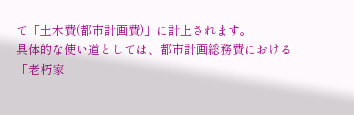て「土木費(都市計画費)」に計上されます。
具体的な使い道としては、都市計画総務費における「老朽家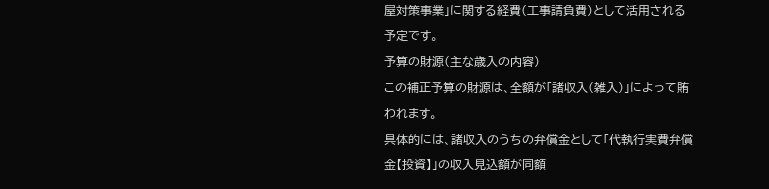屋対策事業」に関する経費(工事請負費)として活用される予定です。
予算の財源(主な歳入の内容)
この補正予算の財源は、全額が「諸収入(雑入)」によって賄われます。
具体的には、諸収入のうちの弁償金として「代執行実費弁償金【投資】」の収入見込額が同額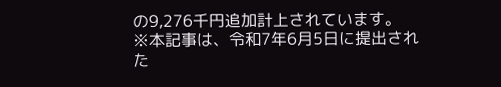の9,276千円追加計上されています。
※本記事は、令和7年6月5日に提出された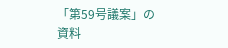「第59号議案」の資料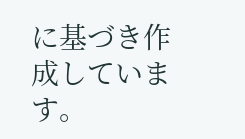に基づき作成しています。